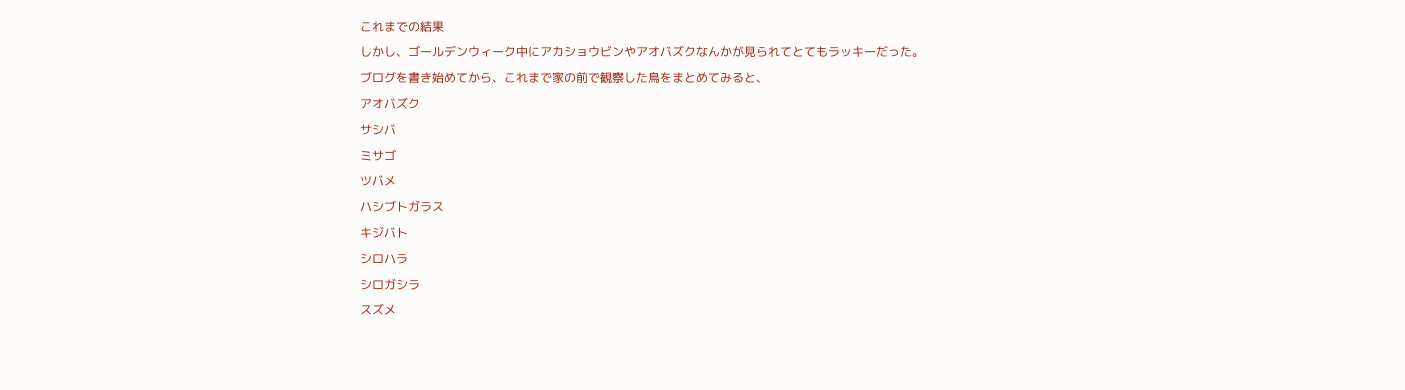これまでの結果
しかし、ゴールデンウィーク中にアカショウビンやアオバズクなんかが見られてとてもラッキーだった。
ブログを書き始めてから、これまで家の前で観察した鳥をまとめてみると、
アオバズク
サシバ
ミサゴ
ツバメ
ハシブトガラス
キジバト
シロハラ
シロガシラ
スズメ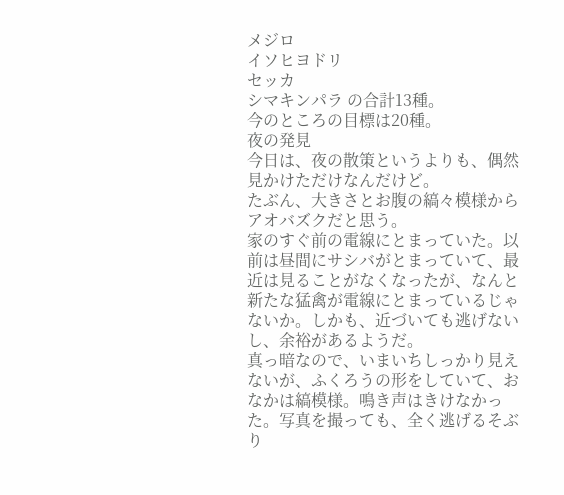メジロ
イソヒヨドリ
セッカ
シマキンパラ の合計13種。
今のところの目標は20種。
夜の発見
今日は、夜の散策というよりも、偶然見かけただけなんだけど。
たぶん、大きさとお腹の縞々模様からアオバズクだと思う。
家のすぐ前の電線にとまっていた。以前は昼間にサシバがとまっていて、最近は見ることがなくなったが、なんと新たな猛禽が電線にとまっているじゃないか。しかも、近づいても逃げないし、余裕があるようだ。
真っ暗なので、いまいちしっかり見えないが、ふくろうの形をしていて、おなかは縞模様。鳴き声はきけなかった。写真を撮っても、全く逃げるそぶり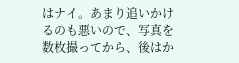はナイ。あまり追いかけるのも悪いので、写真を数枚撮ってから、後はか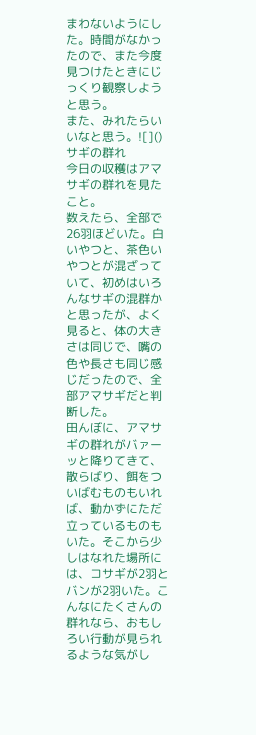まわないようにした。時間がなかったので、また今度見つけたときにじっくり観察しようと思う。
また、みれたらいいなと思う。![]()
サギの群れ
今日の収穫はアマサギの群れを見たこと。
数えたら、全部で26羽ほどいた。白いやつと、茶色いやつとが混ざっていて、初めはいろんなサギの混群かと思ったが、よく見ると、体の大きさは同じで、嘴の色や長さも同じ感じだったので、全部アマサギだと判断した。
田んぼに、アマサギの群れがバァーッと降りてきて、散らばり、餌をついばむものもいれば、動かずにただ立っているものもいた。そこから少しはなれた場所には、コサギが2羽とバンが2羽いた。こんなにたくさんの群れなら、おもしろい行動が見られるような気がし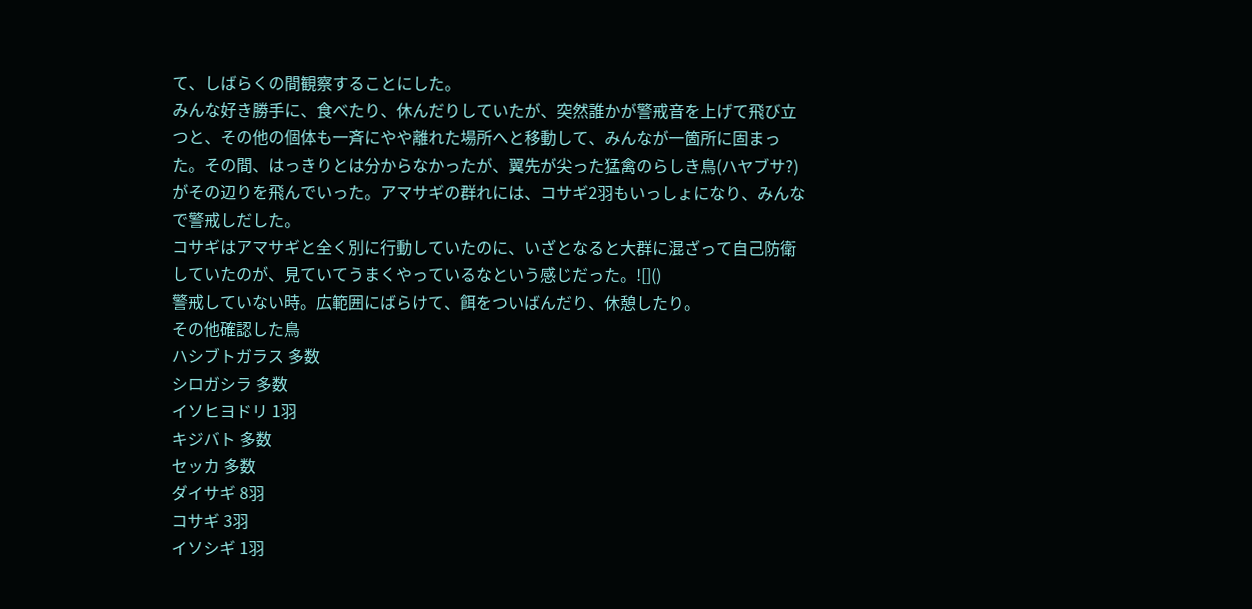て、しばらくの間観察することにした。
みんな好き勝手に、食べたり、休んだりしていたが、突然誰かが警戒音を上げて飛び立つと、その他の個体も一斉にやや離れた場所へと移動して、みんなが一箇所に固まった。その間、はっきりとは分からなかったが、翼先が尖った猛禽のらしき鳥(ハヤブサ?)がその辺りを飛んでいった。アマサギの群れには、コサギ2羽もいっしょになり、みんなで警戒しだした。
コサギはアマサギと全く別に行動していたのに、いざとなると大群に混ざって自己防衛していたのが、見ていてうまくやっているなという感じだった。![]()
警戒していない時。広範囲にばらけて、餌をついばんだり、休憩したり。
その他確認した鳥
ハシブトガラス 多数
シロガシラ 多数
イソヒヨドリ 1羽
キジバト 多数
セッカ 多数
ダイサギ 8羽
コサギ 3羽
イソシギ 1羽